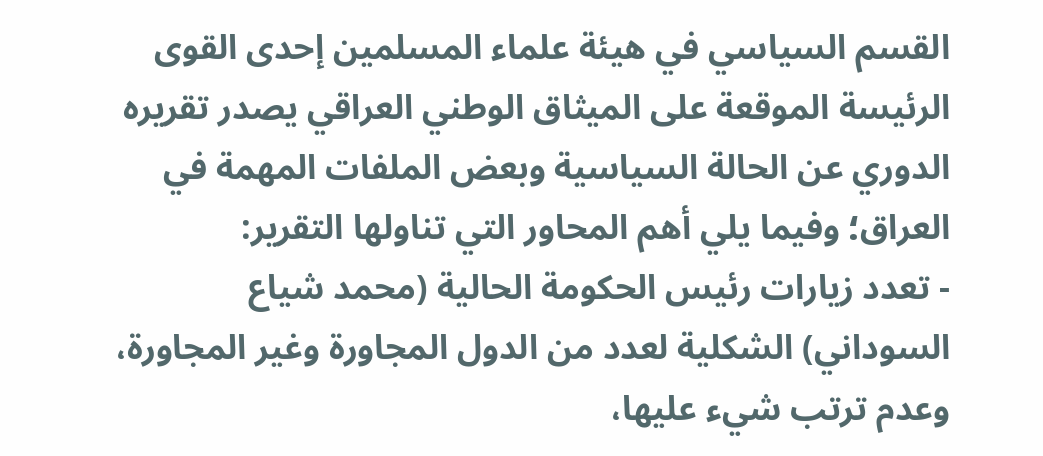القسم السياسي في هيئة علماء المسلمين إحدى القوى الرئيسة الموقعة على الميثاق الوطني العراقي يصدر تقريره الدوري عن الحالة السياسية وبعض الملفات المهمة في العراق؛ وفيما يلي أهم المحاور التي تناولها التقرير:
- تعدد زيارات رئيس الحكومة الحالية (محمد شياع السوداني) الشكلية لعدد من الدول المجاورة وغير المجاورة، وعدم ترتب شيء عليها،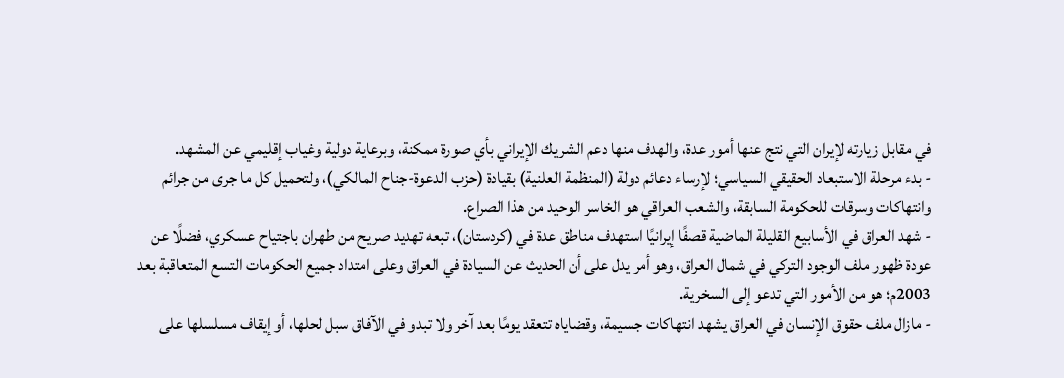في مقابل زيارته لإيران التي نتج عنها أمور عدة، والهدف منها دعم الشريك الإيراني بأي صورة ممكنة، وبرعاية دولية وغياب إقليمي عن المشهد.
- بدء مرحلة الاستبعاد الحقيقي السياسي؛ لإرساء دعائم دولة (المنظمة العلنية) بقيادة (حزب الدعوة-جناح المالكي)، ولتحميل كل ما جرى من جرائم وانتهاكات وسرقات للحكومة السابقة، والشعب العراقي هو الخاسر الوحيد من هذا الصراع.
- شهد العراق في الأسابيع القليلة الماضية قصفًا إيرانيًا استهدف مناطق عدة في (كردستان)، تبعه تهديد صريح من طهران باجتياح عسكري، فضلًا عن عودة ظهور ملف الوجود التركي في شمال العراق، وهو أمر يدل على أن الحديث عن السيادة في العراق وعلى امتداد جميع الحكومات التسع المتعاقبة بعد 2003م؛ هو من الأمور التي تدعو إلى السخرية.
- مازال ملف حقوق الإنسان في العراق يشهد انتهاكات جسيمة، وقضاياه تتعقد يومًا بعد آخر ولا تبدو في الآفاق سبل لحلها، أو إيقاف مسلسلها على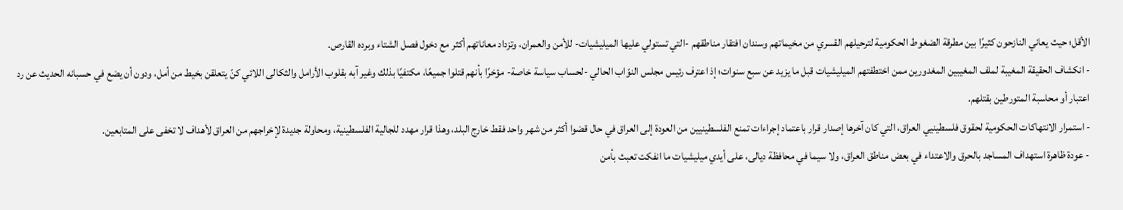الأقل؛ حيث يعاني النازحون كثيرًا بين مطرقة الضغوط الحكومية لترحيلهم القسري من مخيماتهم وسندان افتقار مناطقهم -التي تستولي عليها الميليشيات- للأمن والعمران، وتزداد معاناتهم أكثر مع دخول فصل الشتاء وبرده القارص.
- انكشاف الحقيقة المغيبة لملف المغيبين المغدورين ممن اختطفتهم الميليشيات قبل ما يزيد عن سبع سنوات؛ إذ اعترف رئيس مجلس النوّاب الحالي -لحساب سياسة خاصة- مؤخرًا بأنهم قتلوا جميعًا، مكتفيًا بذلك وغير آبه بقلوب الأرامل والثكالى اللائي كنّ يتعلقن بخيط من أمل، ودون أن يضع في حسبانه الحديث عن رد اعتبار أو محاسبة المتورطين بقتلهم.
- استمرار الانتهاكات الحكومية لحقوق فلسطينيي العراق، التي كان آخرها إصدار قرار باعتماد إجراءات تمنع الفلسطينيين من العودة إلى العراق في حال قضوا أكثر من شهر واحد فقط خارج البلد، وهذا قرار مهدد للجالية الفلسطينية، ومحاولة جديدة لإخراجهم من العراق لأهداف لا تخفى على المتابعين.
- عودة ظاهرة استهداف المساجد بالحرق والاعتداء في بعض مناطق العراق، ولا سيما في محافظة ديالى، على أيدي ميليشيات ما انفكت تعبث بأمن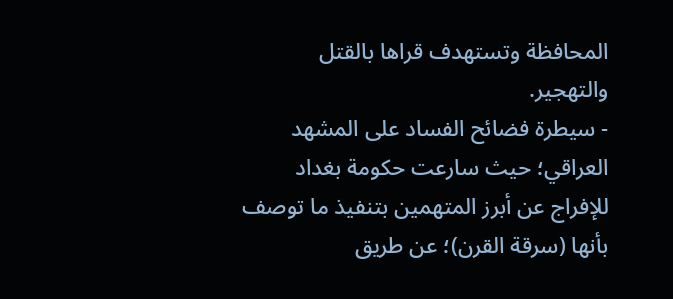المحافظة وتستهدف قراها بالقتل والتهجير.
- سيطرة فضائح الفساد على المشهد العراقي؛ حيث سارعت حكومة بغداد للإفراج عن أبرز المتهمين بتنفيذ ما توصف بأنها (سرقة القرن)؛ عن طريق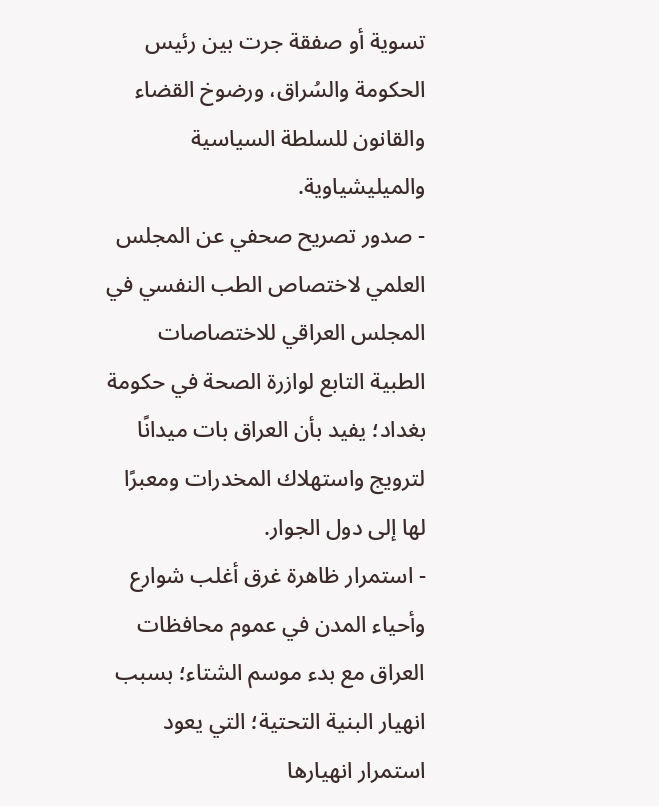تسوية أو صفقة جرت بين رئيس الحكومة والسُراق، ورضوخ القضاء والقانون للسلطة السياسية والميليشياوية.
- صدور تصريح صحفي عن المجلس العلمي لاختصاص الطب النفسي في المجلس العراقي للاختصاصات الطبية التابع لوازرة الصحة في حكومة بغداد؛ يفيد بأن العراق بات ميدانًا لترويج واستهلاك المخدرات ومعبرًا لها إلى دول الجوار.
- استمرار ظاهرة غرق أغلب شوارع وأحياء المدن في عموم محافظات العراق مع بدء موسم الشتاء؛ بسبب انهيار البنية التحتية؛ التي يعود استمرار انهيارها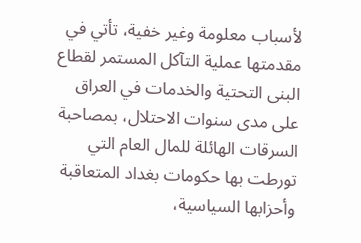لأسباب معلومة وغير خفية، تأتي في مقدمتها عملية التآكل المستمر لقطاع البنى التحتية والخدمات في العراق على مدى سنوات الاحتلال، بمصاحبة السرقات الهائلة للمال العام التي تورطت بها حكومات بغداد المتعاقبة وأحزابها السياسية،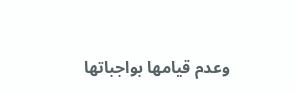وعدم قيامها بواجباتها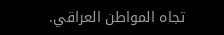تجاه المواطن العراقي.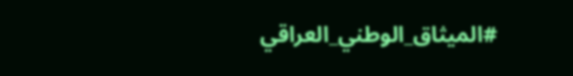#الميثاق_الوطني_العراقي